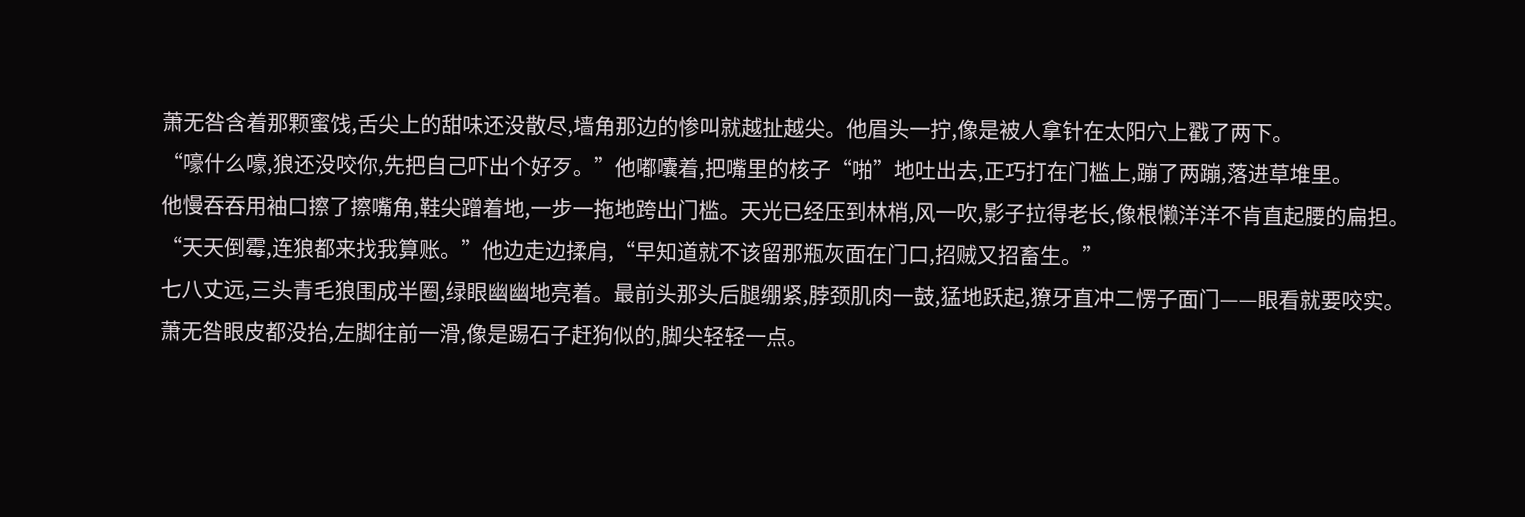萧无咎含着那颗蜜饯,舌尖上的甜味还没散尽,墙角那边的惨叫就越扯越尖。他眉头一拧,像是被人拿针在太阳穴上戳了两下。
“嚎什么嚎,狼还没咬你,先把自己吓出个好歹。”他嘟囔着,把嘴里的核子“啪”地吐出去,正巧打在门槛上,蹦了两蹦,落进草堆里。
他慢吞吞用袖口擦了擦嘴角,鞋尖蹭着地,一步一拖地跨出门槛。天光已经压到林梢,风一吹,影子拉得老长,像根懒洋洋不肯直起腰的扁担。
“天天倒霉,连狼都来找我算账。”他边走边揉肩,“早知道就不该留那瓶灰面在门口,招贼又招畜生。”
七八丈远,三头青毛狼围成半圈,绿眼幽幽地亮着。最前头那头后腿绷紧,脖颈肌肉一鼓,猛地跃起,獠牙直冲二愣子面门——眼看就要咬实。
萧无咎眼皮都没抬,左脚往前一滑,像是踢石子赶狗似的,脚尖轻轻一点。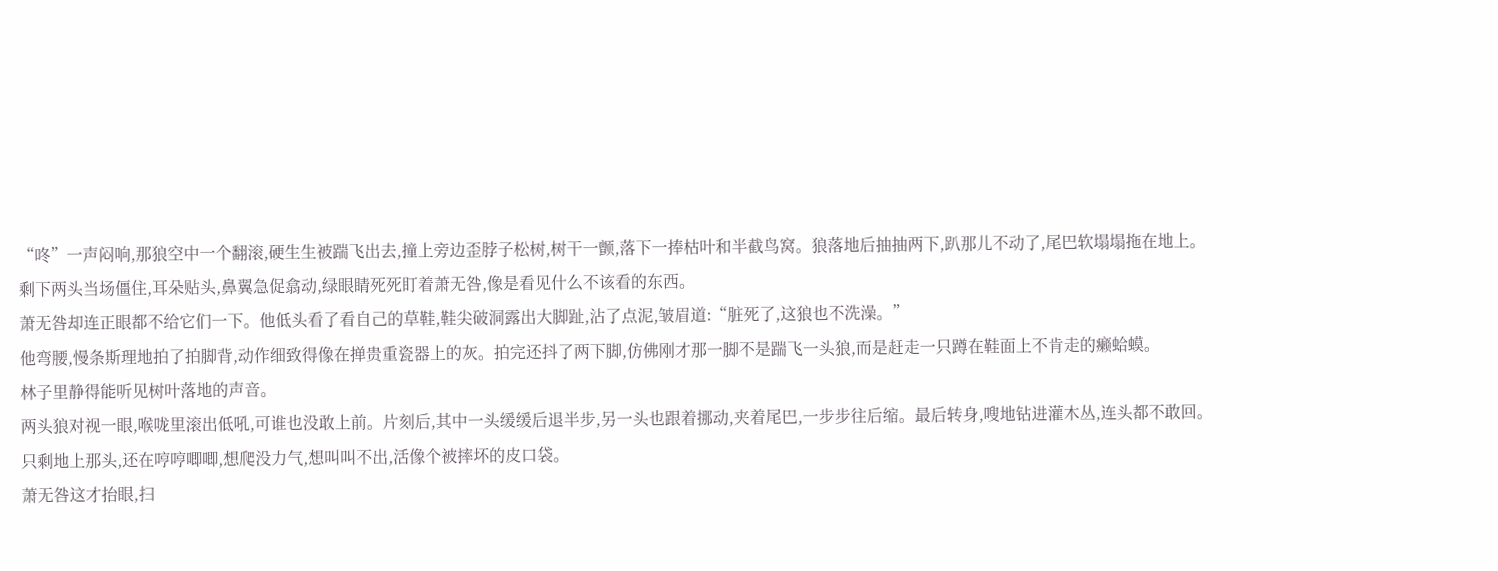“咚”一声闷响,那狼空中一个翻滚,硬生生被踹飞出去,撞上旁边歪脖子松树,树干一颤,落下一捧枯叶和半截鸟窝。狼落地后抽抽两下,趴那儿不动了,尾巴软塌塌拖在地上。
剩下两头当场僵住,耳朵贴头,鼻翼急促翕动,绿眼睛死死盯着萧无咎,像是看见什么不该看的东西。
萧无咎却连正眼都不给它们一下。他低头看了看自己的草鞋,鞋尖破洞露出大脚趾,沾了点泥,皱眉道:“脏死了,这狼也不洗澡。”
他弯腰,慢条斯理地拍了拍脚背,动作细致得像在掸贵重瓷器上的灰。拍完还抖了两下脚,仿佛刚才那一脚不是踹飞一头狼,而是赶走一只蹲在鞋面上不肯走的癞蛤蟆。
林子里静得能听见树叶落地的声音。
两头狼对视一眼,喉咙里滚出低吼,可谁也没敢上前。片刻后,其中一头缓缓后退半步,另一头也跟着挪动,夹着尾巴,一步步往后缩。最后转身,嗖地钻进灌木丛,连头都不敢回。
只剩地上那头,还在哼哼唧唧,想爬没力气,想叫叫不出,活像个被摔坏的皮口袋。
萧无咎这才抬眼,扫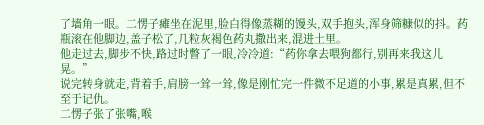了墙角一眼。二愣子瘫坐在泥里,脸白得像蒸糊的馒头,双手抱头,浑身筛糠似的抖。药瓶滚在他脚边,盖子松了,几粒灰褐色药丸撒出来,混进土里。
他走过去,脚步不快,路过时瞥了一眼,冷冷道:“药你拿去喂狗都行,别再来我这儿晃。”
说完转身就走,背着手,肩膀一耸一耸,像是刚忙完一件微不足道的小事,累是真累,但不至于记仇。
二愣子张了张嘴,喉